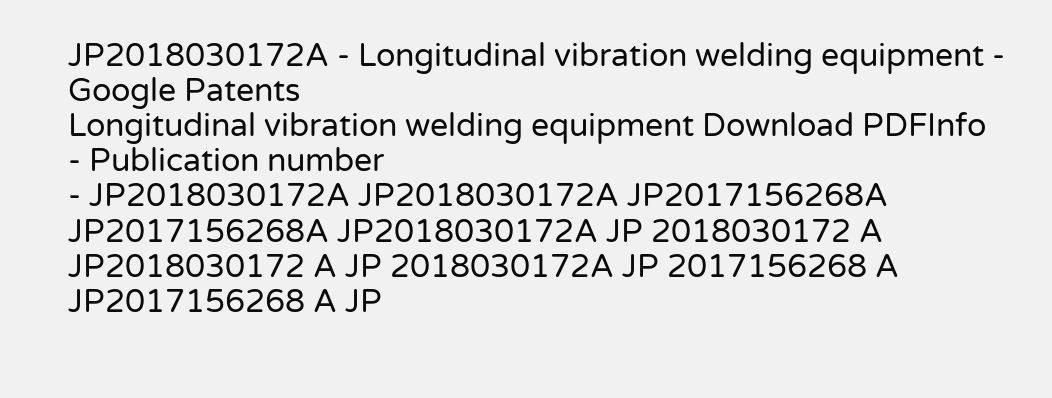JP2018030172A - Longitudinal vibration welding equipment - Google Patents
Longitudinal vibration welding equipment Download PDFInfo
- Publication number
- JP2018030172A JP2018030172A JP2017156268A JP2017156268A JP2018030172A JP 2018030172 A JP2018030172 A JP 2018030172A JP 2017156268 A JP2017156268 A JP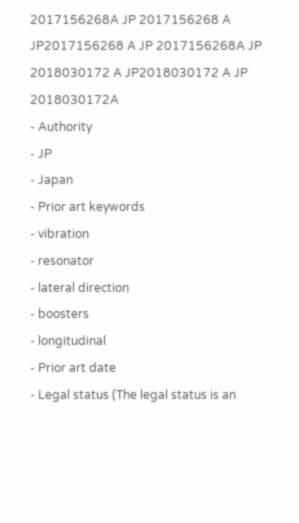2017156268A JP 2017156268 A JP2017156268 A JP 2017156268A JP 2018030172 A JP2018030172 A JP 2018030172A
- Authority
- JP
- Japan
- Prior art keywords
- vibration
- resonator
- lateral direction
- boosters
- longitudinal
- Prior art date
- Legal status (The legal status is an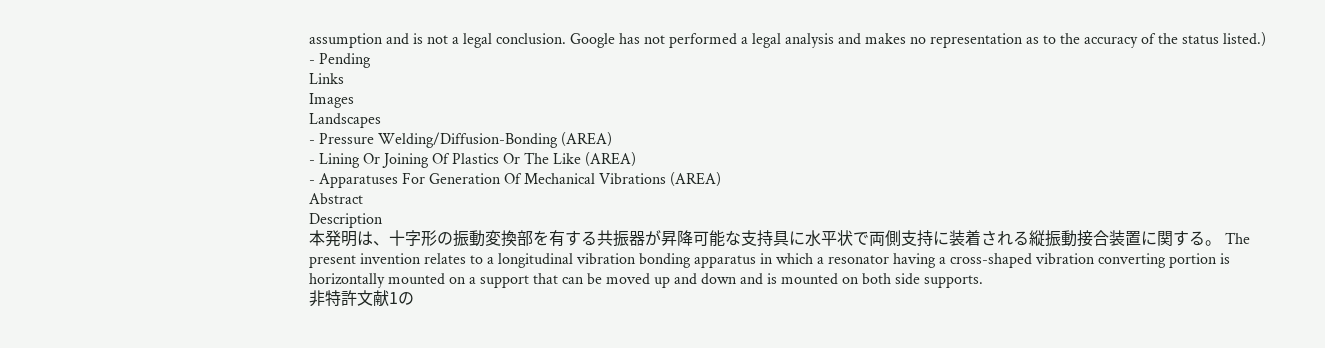assumption and is not a legal conclusion. Google has not performed a legal analysis and makes no representation as to the accuracy of the status listed.)
- Pending
Links
Images
Landscapes
- Pressure Welding/Diffusion-Bonding (AREA)
- Lining Or Joining Of Plastics Or The Like (AREA)
- Apparatuses For Generation Of Mechanical Vibrations (AREA)
Abstract
Description
本発明は、十字形の振動変換部を有する共振器が昇降可能な支持具に水平状で両側支持に装着される縦振動接合装置に関する。 The present invention relates to a longitudinal vibration bonding apparatus in which a resonator having a cross-shaped vibration converting portion is horizontally mounted on a support that can be moved up and down and is mounted on both side supports.
非特許文献1の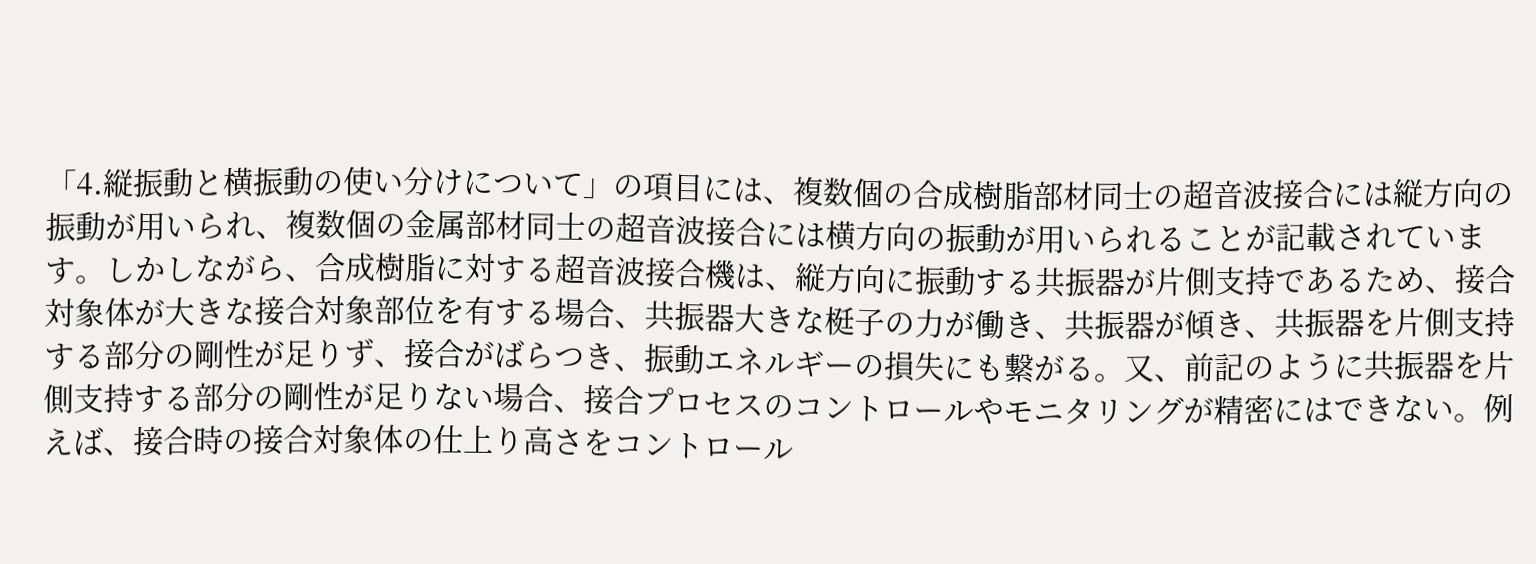「4.縦振動と横振動の使い分けについて」の項目には、複数個の合成樹脂部材同士の超音波接合には縦方向の振動が用いられ、複数個の金属部材同士の超音波接合には横方向の振動が用いられることが記載されています。しかしながら、合成樹脂に対する超音波接合機は、縦方向に振動する共振器が片側支持であるため、接合対象体が大きな接合対象部位を有する場合、共振器大きな梃子の力が働き、共振器が傾き、共振器を片側支持する部分の剛性が足りず、接合がばらつき、振動エネルギーの損失にも繋がる。又、前記のように共振器を片側支持する部分の剛性が足りない場合、接合プロセスのコントロールやモニタリングが精密にはできない。例えば、接合時の接合対象体の仕上り高さをコントロール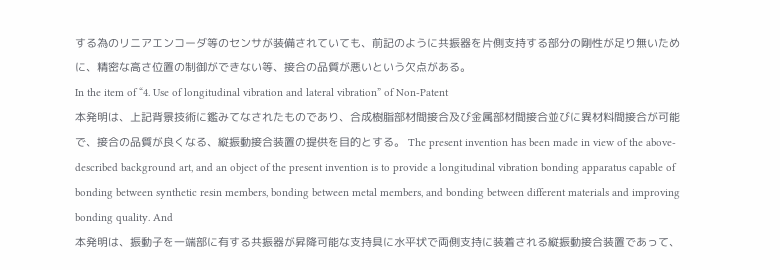する為のリニアエンコーダ等のセンサが装備されていても、前記のように共振器を片側支持する部分の剛性が足り無いために、精密な高さ位置の制御ができない等、接合の品質が悪いという欠点がある。
In the item of “4. Use of longitudinal vibration and lateral vibration” of Non-Patent
本発明は、上記背景技術に鑑みてなされたものであり、合成樹脂部材間接合及び金属部材間接合並びに異材料間接合が可能で、接合の品質が良くなる、縦振動接合装置の提供を目的とする。 The present invention has been made in view of the above-described background art, and an object of the present invention is to provide a longitudinal vibration bonding apparatus capable of bonding between synthetic resin members, bonding between metal members, and bonding between different materials and improving bonding quality. And
本発明は、振動子を一端部に有する共振器が昇降可能な支持具に水平状で両側支持に装着される縦振動接合装置であって、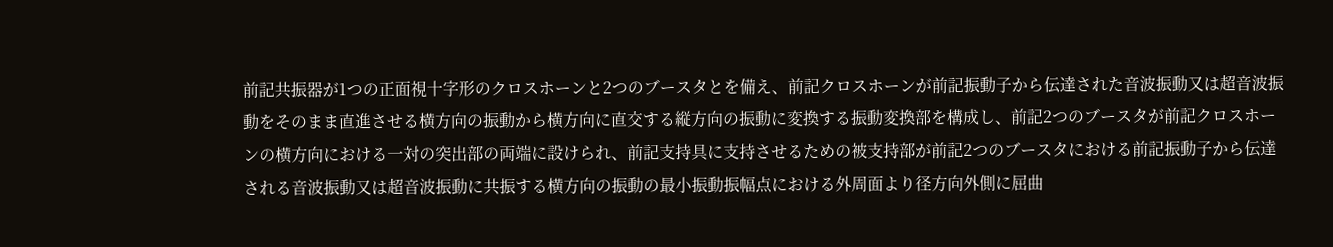前記共振器が1つの正面視十字形のクロスホーンと2つのブースタとを備え、前記クロスホーンが前記振動子から伝達された音波振動又は超音波振動をそのまま直進させる横方向の振動から横方向に直交する縦方向の振動に変換する振動変換部を構成し、前記2つのブースタが前記クロスホーンの横方向における一対の突出部の両端に設けられ、前記支持具に支持させるための被支持部が前記2つのブースタにおける前記振動子から伝達される音波振動又は超音波振動に共振する横方向の振動の最小振動振幅点における外周面より径方向外側に屈曲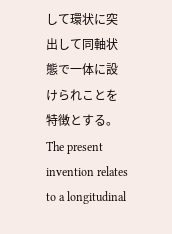して環状に突出して同軸状態で一体に設けられことを特徴とする。 The present invention relates to a longitudinal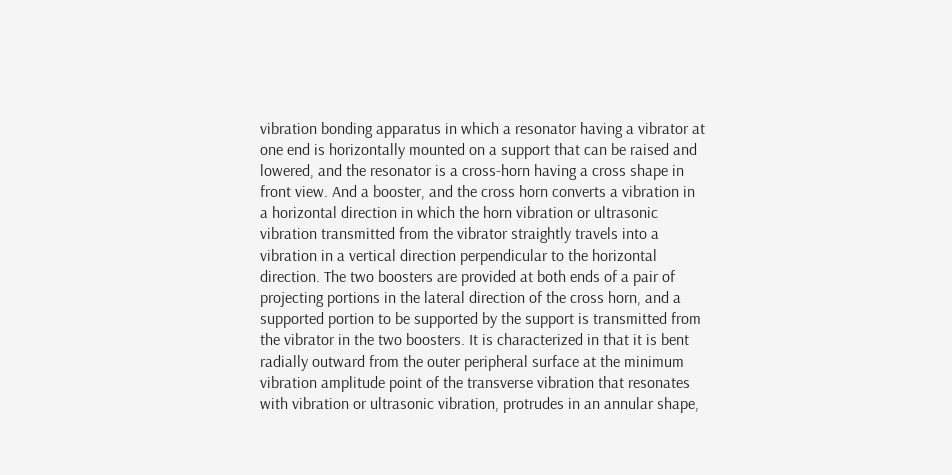vibration bonding apparatus in which a resonator having a vibrator at one end is horizontally mounted on a support that can be raised and lowered, and the resonator is a cross-horn having a cross shape in front view. And a booster, and the cross horn converts a vibration in a horizontal direction in which the horn vibration or ultrasonic vibration transmitted from the vibrator straightly travels into a vibration in a vertical direction perpendicular to the horizontal direction. The two boosters are provided at both ends of a pair of projecting portions in the lateral direction of the cross horn, and a supported portion to be supported by the support is transmitted from the vibrator in the two boosters. It is characterized in that it is bent radially outward from the outer peripheral surface at the minimum vibration amplitude point of the transverse vibration that resonates with vibration or ultrasonic vibration, protrudes in an annular shape,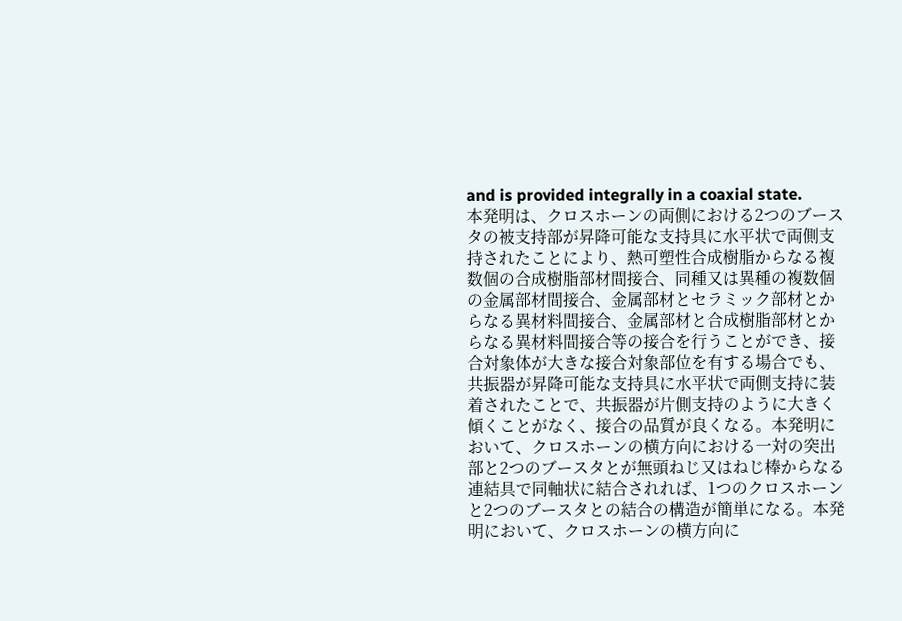and is provided integrally in a coaxial state.
本発明は、クロスホーンの両側における2つのブースタの被支持部が昇降可能な支持具に水平状で両側支持されたことにより、熱可塑性合成樹脂からなる複数個の合成樹脂部材間接合、同種又は異種の複数個の金属部材間接合、金属部材とセラミック部材とからなる異材料間接合、金属部材と合成樹脂部材とからなる異材料間接合等の接合を行うことができ、接合対象体が大きな接合対象部位を有する場合でも、共振器が昇降可能な支持具に水平状で両側支持に装着されたことで、共振器が片側支持のように大きく傾くことがなく、接合の品質が良くなる。本発明において、クロスホーンの横方向における一対の突出部と2つのブースタとが無頭ねじ又はねじ棒からなる連結具で同軸状に結合されれば、1つのクロスホーンと2つのブースタとの結合の構造が簡単になる。本発明において、クロスホーンの横方向に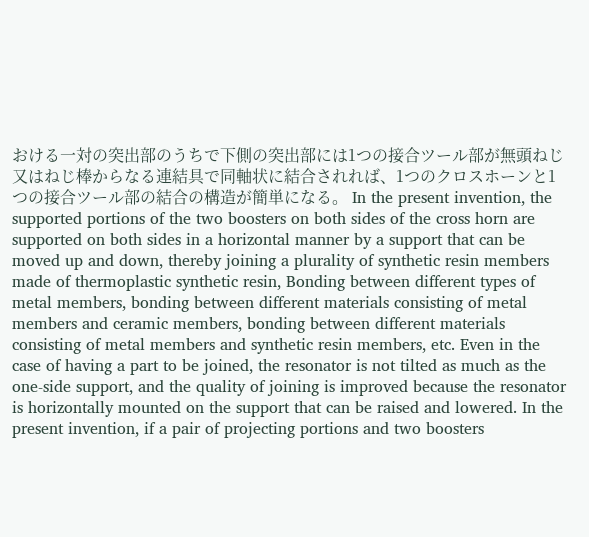おける一対の突出部のうちで下側の突出部には1つの接合ツール部が無頭ねじ又はねじ棒からなる連結具で同軸状に結合されれば、1つのクロスホーンと1つの接合ツール部の結合の構造が簡単になる。 In the present invention, the supported portions of the two boosters on both sides of the cross horn are supported on both sides in a horizontal manner by a support that can be moved up and down, thereby joining a plurality of synthetic resin members made of thermoplastic synthetic resin, Bonding between different types of metal members, bonding between different materials consisting of metal members and ceramic members, bonding between different materials consisting of metal members and synthetic resin members, etc. Even in the case of having a part to be joined, the resonator is not tilted as much as the one-side support, and the quality of joining is improved because the resonator is horizontally mounted on the support that can be raised and lowered. In the present invention, if a pair of projecting portions and two boosters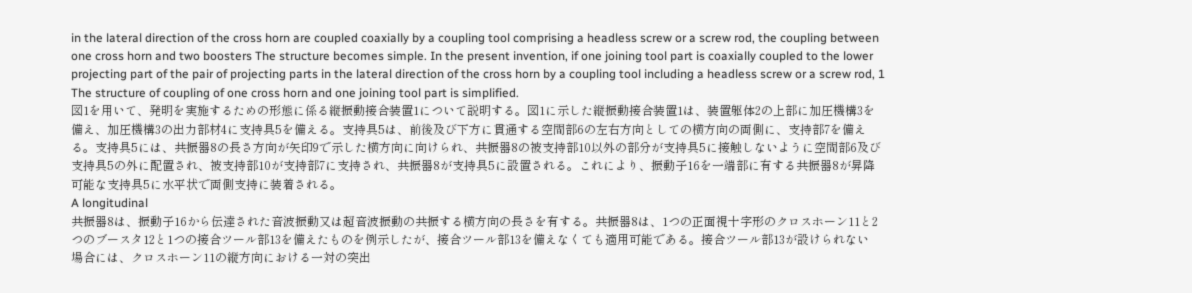in the lateral direction of the cross horn are coupled coaxially by a coupling tool comprising a headless screw or a screw rod, the coupling between one cross horn and two boosters The structure becomes simple. In the present invention, if one joining tool part is coaxially coupled to the lower projecting part of the pair of projecting parts in the lateral direction of the cross horn by a coupling tool including a headless screw or a screw rod, 1 The structure of coupling of one cross horn and one joining tool part is simplified.
図1を用いて、発明を実施するための形態に係る縦振動接合装置1について説明する。図1に示した縦振動接合装置1は、装置躯体2の上部に加圧機構3を備え、加圧機構3の出力部材4に支持具5を備える。支持具5は、前後及び下方に貫通する空間部6の左右方向としての横方向の両側に、支持部7を備える。支持具5には、共振器8の長さ方向が矢印9で示した横方向に向けられ、共振器8の被支持部10以外の部分が支持具5に接触しないように空間部6及び支持具5の外に配置され、被支持部10が支持部7に支持され、共振器8が支持具5に設置される。これにより、振動子16を一端部に有する共振器8が昇降可能な支持具5に水平状で両側支持に装着される。
A longitudinal
共振器8は、振動子16から伝達された音波振動又は超音波振動の共振する横方向の長さを有する。共振器8は、1つの正面視十字形のクロスホーン11と2つのブースタ12と1つの接合ツール部13を備えたものを例示したが、接合ツール部13を備えなくても適用可能である。接合ツール部13が設けられない場合には、クロスホーン11の縦方向における一対の突出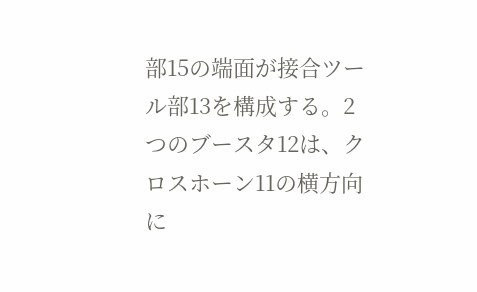部15の端面が接合ツール部13を構成する。2つのブースタ12は、クロスホーン11の横方向に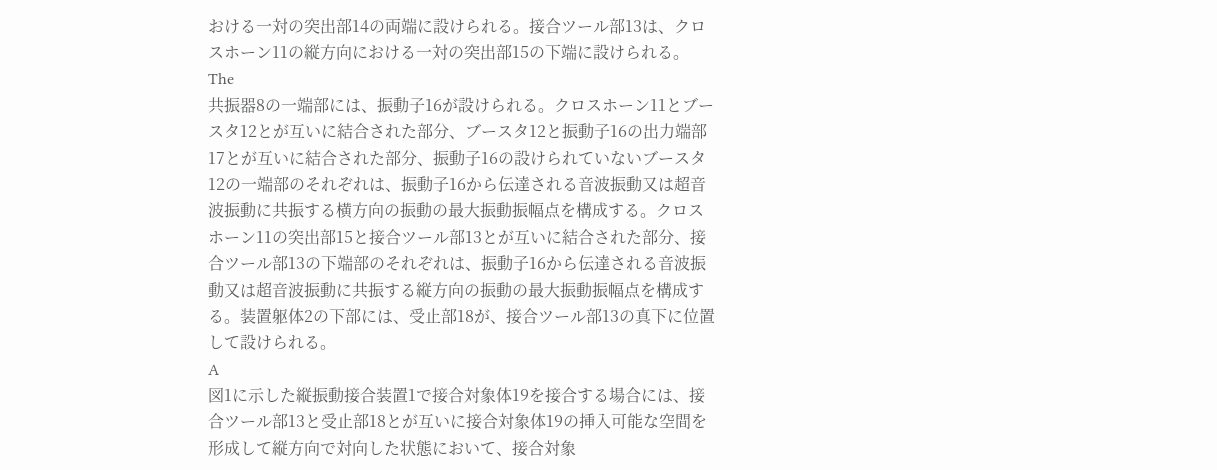おける一対の突出部14の両端に設けられる。接合ツール部13は、クロスホーン11の縦方向における一対の突出部15の下端に設けられる。
The
共振器8の一端部には、振動子16が設けられる。クロスホーン11とブースタ12とが互いに結合された部分、ブースタ12と振動子16の出力端部17とが互いに結合された部分、振動子16の設けられていないブースタ12の一端部のそれぞれは、振動子16から伝達される音波振動又は超音波振動に共振する横方向の振動の最大振動振幅点を構成する。クロスホーン11の突出部15と接合ツール部13とが互いに結合された部分、接合ツール部13の下端部のそれぞれは、振動子16から伝達される音波振動又は超音波振動に共振する縦方向の振動の最大振動振幅点を構成する。装置躯体2の下部には、受止部18が、接合ツール部13の真下に位置して設けられる。
A
図1に示した縦振動接合装置1で接合対象体19を接合する場合には、接合ツール部13と受止部18とが互いに接合対象体19の挿入可能な空間を形成して縦方向で対向した状態において、接合対象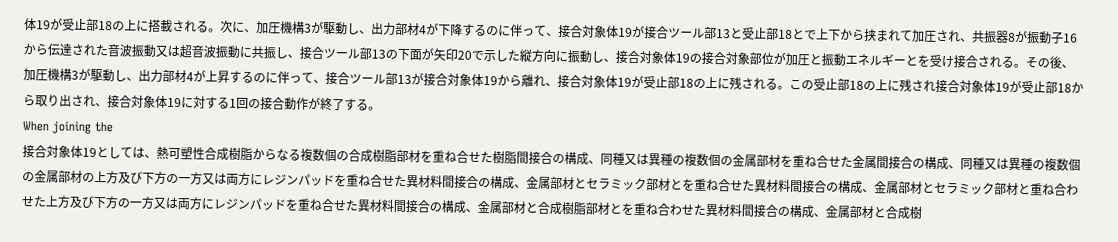体19が受止部18の上に搭載される。次に、加圧機構3が駆動し、出力部材4が下降するのに伴って、接合対象体19が接合ツール部13と受止部18とで上下から挟まれて加圧され、共振器8が振動子16から伝達された音波振動又は超音波振動に共振し、接合ツール部13の下面が矢印20で示した縦方向に振動し、接合対象体19の接合対象部位が加圧と振動エネルギーとを受け接合される。その後、加圧機構3が駆動し、出力部材4が上昇するのに伴って、接合ツール部13が接合対象体19から離れ、接合対象体19が受止部18の上に残される。この受止部18の上に残され接合対象体19が受止部18から取り出され、接合対象体19に対する1回の接合動作が終了する。
When joining the
接合対象体19としては、熱可塑性合成樹脂からなる複数個の合成樹脂部材を重ね合せた樹脂間接合の構成、同種又は異種の複数個の金属部材を重ね合せた金属間接合の構成、同種又は異種の複数個の金属部材の上方及び下方の一方又は両方にレジンパッドを重ね合せた異材料間接合の構成、金属部材とセラミック部材とを重ね合せた異材料間接合の構成、金属部材とセラミック部材と重ね合わせた上方及び下方の一方又は両方にレジンパッドを重ね合せた異材料間接合の構成、金属部材と合成樹脂部材とを重ね合わせた異材料間接合の構成、金属部材と合成樹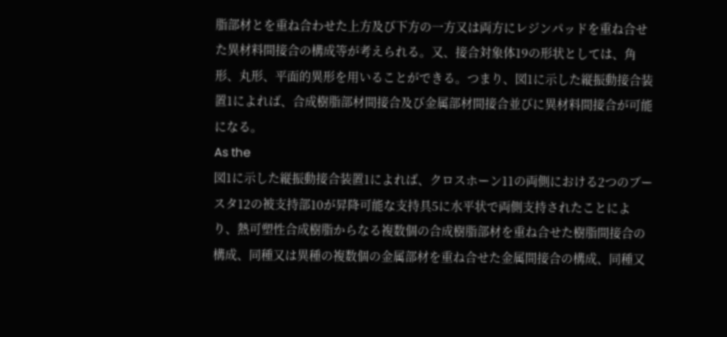脂部材とを重ね合わせた上方及び下方の一方又は両方にレジンパッドを重ね合せた異材料間接合の構成等が考えられる。又、接合対象体19の形状としては、角形、丸形、平面的異形を用いることができる。つまり、図1に示した縦振動接合装置1によれば、合成樹脂部材間接合及び金属部材間接合並びに異材料間接合が可能になる。
As the
図1に示した縦振動接合装置1によれば、クロスホーン11の両側における2つのブースタ12の被支持部10が昇降可能な支持具5に水平状で両側支持されたことにより、熱可塑性合成樹脂からなる複数個の合成樹脂部材を重ね合せた樹脂間接合の構成、同種又は異種の複数個の金属部材を重ね合せた金属間接合の構成、同種又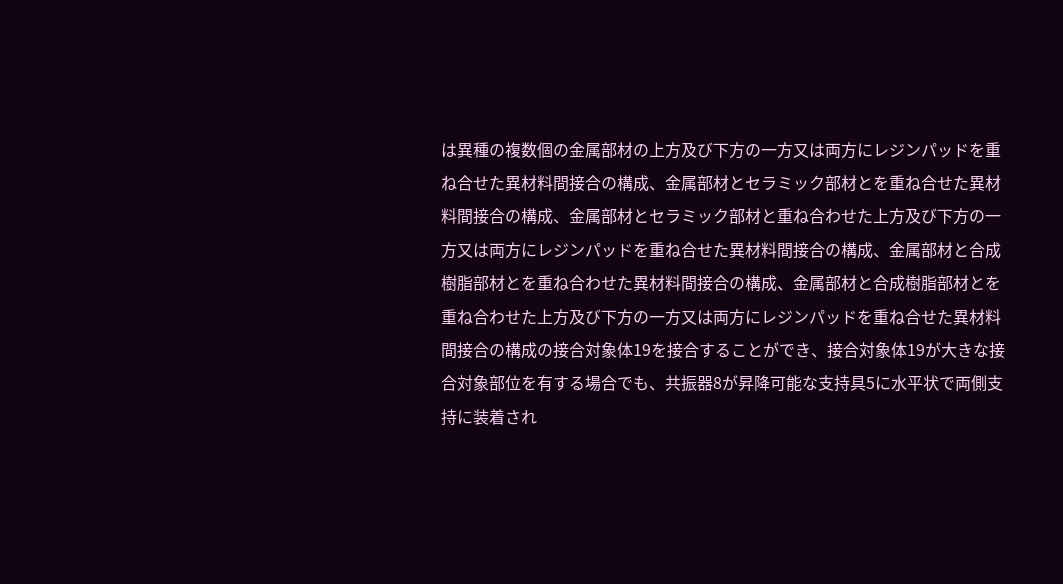は異種の複数個の金属部材の上方及び下方の一方又は両方にレジンパッドを重ね合せた異材料間接合の構成、金属部材とセラミック部材とを重ね合せた異材料間接合の構成、金属部材とセラミック部材と重ね合わせた上方及び下方の一方又は両方にレジンパッドを重ね合せた異材料間接合の構成、金属部材と合成樹脂部材とを重ね合わせた異材料間接合の構成、金属部材と合成樹脂部材とを重ね合わせた上方及び下方の一方又は両方にレジンパッドを重ね合せた異材料間接合の構成の接合対象体19を接合することができ、接合対象体19が大きな接合対象部位を有する場合でも、共振器8が昇降可能な支持具5に水平状で両側支持に装着され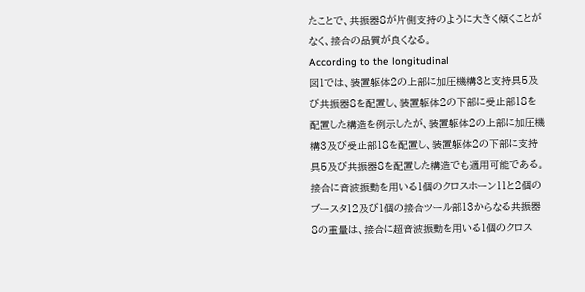たことで、共振器8が片側支持のように大きく傾くことがなく、接合の品質が良くなる。
According to the longitudinal
図1では、装置躯体2の上部に加圧機構3と支持具5及び共振器8を配置し、装置躯体2の下部に受止部18を配置した構造を例示したが、装置躯体2の上部に加圧機構3及び受止部18を配置し、装置躯体2の下部に支持具5及び共振器8を配置した構造でも適用可能である。接合に音波振動を用いる1個のクロスホーン11と2個のブースタ12及び1個の接合ツール部13からなる共振器8の重量は、接合に超音波振動を用いる1個のクロス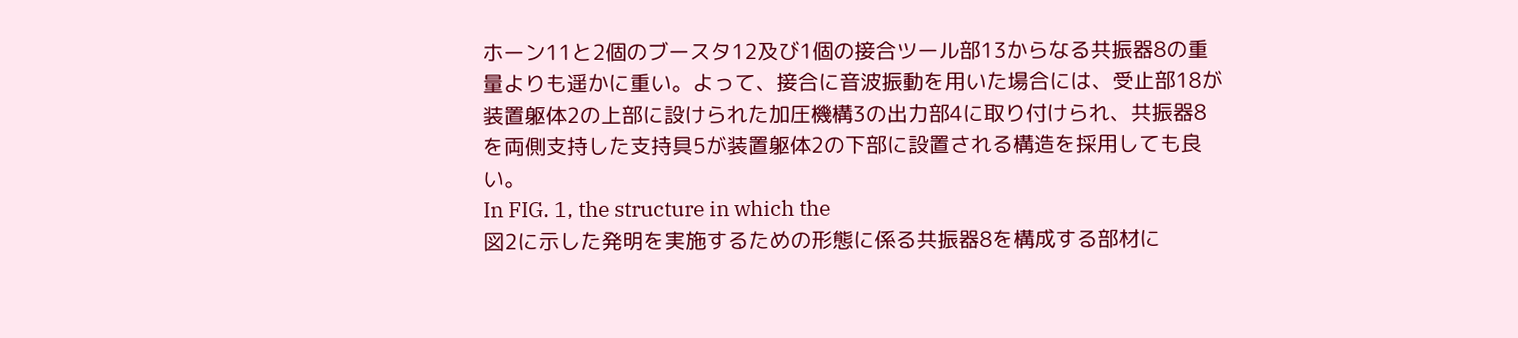ホーン11と2個のブースタ12及び1個の接合ツール部13からなる共振器8の重量よりも遥かに重い。よって、接合に音波振動を用いた場合には、受止部18が装置躯体2の上部に設けられた加圧機構3の出力部4に取り付けられ、共振器8を両側支持した支持具5が装置躯体2の下部に設置される構造を採用しても良い。
In FIG. 1, the structure in which the
図2に示した発明を実施するための形態に係る共振器8を構成する部材に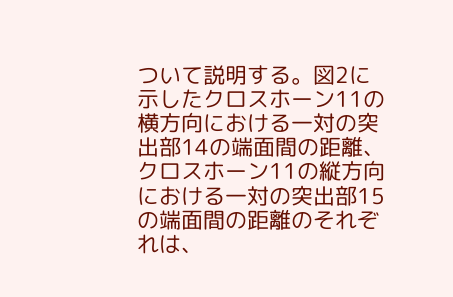ついて説明する。図2に示したクロスホーン11の横方向における一対の突出部14の端面間の距離、クロスホーン11の縦方向における一対の突出部15の端面間の距離のそれぞれは、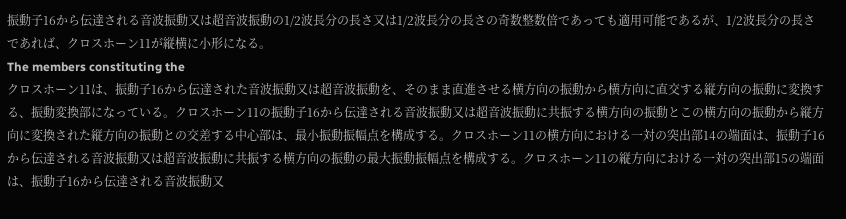振動子16から伝達される音波振動又は超音波振動の1/2波長分の長さ又は1/2波長分の長さの奇数整数倍であっても適用可能であるが、1/2波長分の長さであれば、クロスホーン11が縦横に小形になる。
The members constituting the
クロスホーン11は、振動子16から伝達された音波振動又は超音波振動を、そのまま直進させる横方向の振動から横方向に直交する縦方向の振動に変換する、振動変換部になっている。クロスホーン11の振動子16から伝達される音波振動又は超音波振動に共振する横方向の振動とこの横方向の振動から縦方向に変換された縦方向の振動との交差する中心部は、最小振動振幅点を構成する。クロスホーン11の横方向における一対の突出部14の端面は、振動子16から伝達される音波振動又は超音波振動に共振する横方向の振動の最大振動振幅点を構成する。クロスホーン11の縦方向における一対の突出部15の端面は、振動子16から伝達される音波振動又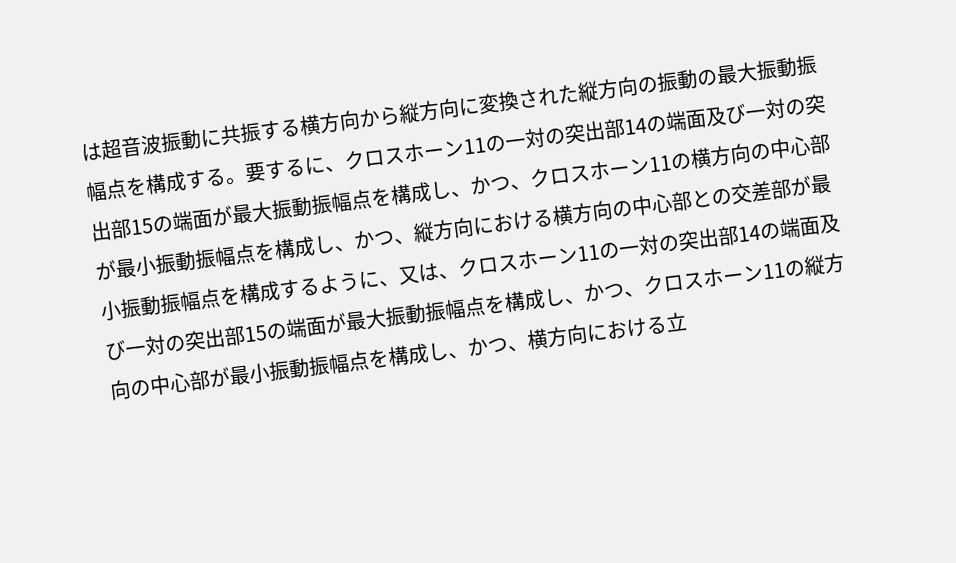は超音波振動に共振する横方向から縦方向に変換された縦方向の振動の最大振動振幅点を構成する。要するに、クロスホーン11の一対の突出部14の端面及び一対の突出部15の端面が最大振動振幅点を構成し、かつ、クロスホーン11の横方向の中心部が最小振動振幅点を構成し、かつ、縦方向における横方向の中心部との交差部が最小振動振幅点を構成するように、又は、クロスホーン11の一対の突出部14の端面及び一対の突出部15の端面が最大振動振幅点を構成し、かつ、クロスホーン11の縦方向の中心部が最小振動振幅点を構成し、かつ、横方向における立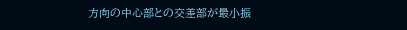方向の中心部との交差部が最小振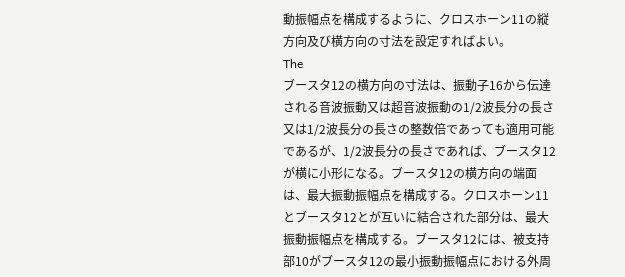動振幅点を構成するように、クロスホーン11の縦方向及び横方向の寸法を設定すればよい。
The
ブースタ12の横方向の寸法は、振動子16から伝達される音波振動又は超音波振動の1/2波長分の長さ又は1/2波長分の長さの整数倍であっても適用可能であるが、1/2波長分の長さであれば、ブースタ12が横に小形になる。ブースタ12の横方向の端面は、最大振動振幅点を構成する。クロスホーン11とブースタ12とが互いに結合された部分は、最大振動振幅点を構成する。ブースタ12には、被支持部10がブースタ12の最小振動振幅点における外周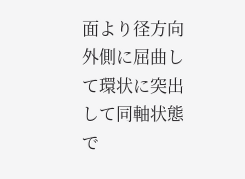面より径方向外側に屈曲して環状に突出して同軸状態で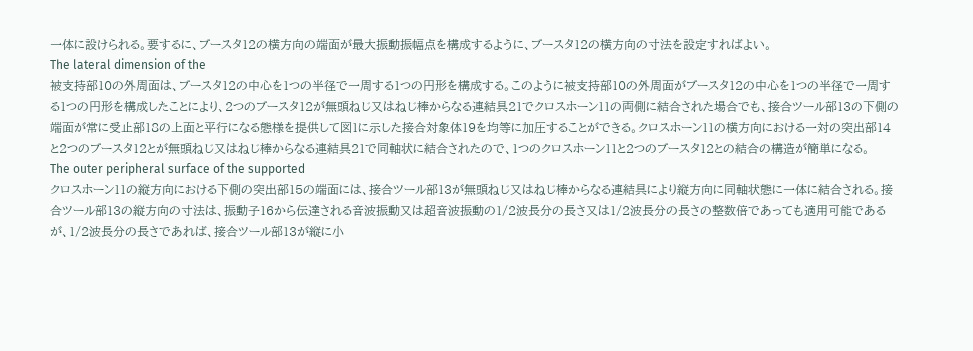一体に設けられる。要するに、ブースタ12の横方向の端面が最大振動振幅点を構成するように、ブースタ12の横方向の寸法を設定すればよい。
The lateral dimension of the
被支持部10の外周面は、ブースタ12の中心を1つの半径で一周する1つの円形を構成する。このように被支持部10の外周面がブースタ12の中心を1つの半径で一周する1つの円形を構成したことにより、2つのブースタ12が無頭ねじ又はねじ棒からなる連結具21でクロスホーン11の両側に結合された場合でも、接合ツール部13の下側の端面が常に受止部18の上面と平行になる態様を提供して図1に示した接合対象体19を均等に加圧することができる。クロスホーン11の横方向における一対の突出部14と2つのブースタ12とが無頭ねじ又はねじ棒からなる連結具21で同軸状に結合されたので、1つのクロスホーン11と2つのブースタ12との結合の構造が簡単になる。
The outer peripheral surface of the supported
クロスホーン11の縦方向における下側の突出部15の端面には、接合ツール部13が無頭ねじ又はねじ棒からなる連結具により縦方向に同軸状態に一体に結合される。接合ツール部13の縦方向の寸法は、振動子16から伝達される音波振動又は超音波振動の1/2波長分の長さ又は1/2波長分の長さの整数倍であっても適用可能であるが、1/2波長分の長さであれば、接合ツール部13が縦に小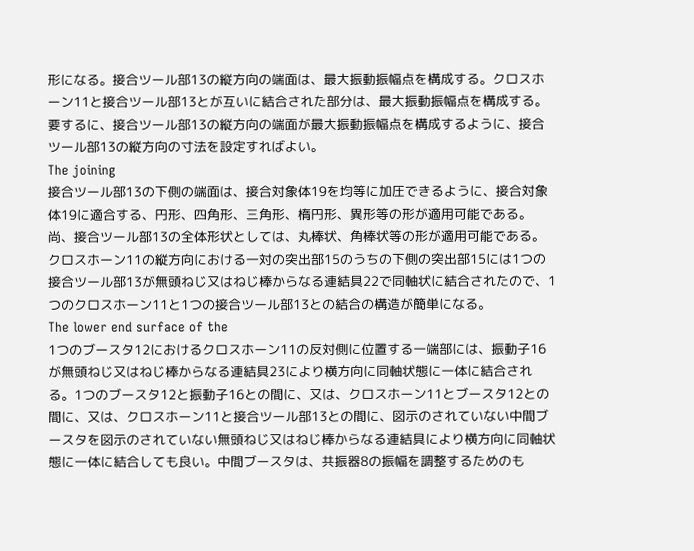形になる。接合ツール部13の縦方向の端面は、最大振動振幅点を構成する。クロスホーン11と接合ツール部13とが互いに結合された部分は、最大振動振幅点を構成する。要するに、接合ツール部13の縦方向の端面が最大振動振幅点を構成するように、接合ツール部13の縦方向の寸法を設定すればよい。
The joining
接合ツール部13の下側の端面は、接合対象体19を均等に加圧できるように、接合対象体19に適合する、円形、四角形、三角形、楕円形、異形等の形が適用可能である。尚、接合ツール部13の全体形状としては、丸棒状、角棒状等の形が適用可能である。クロスホーン11の縦方向における一対の突出部15のうちの下側の突出部15には1つの接合ツール部13が無頭ねじ又はねじ棒からなる連結具22で同軸状に結合されたので、1つのクロスホーン11と1つの接合ツール部13との結合の構造が簡単になる。
The lower end surface of the
1つのブースタ12におけるクロスホーン11の反対側に位置する一端部には、振動子16が無頭ねじ又はねじ棒からなる連結具23により横方向に同軸状態に一体に結合される。1つのブースタ12と振動子16との間に、又は、クロスホーン11とブースタ12との間に、又は、クロスホーン11と接合ツール部13との間に、図示のされていない中間ブースタを図示のされていない無頭ねじ又はねじ棒からなる連結具により横方向に同軸状態に一体に結合しても良い。中間ブースタは、共振器8の振幅を調整するためのも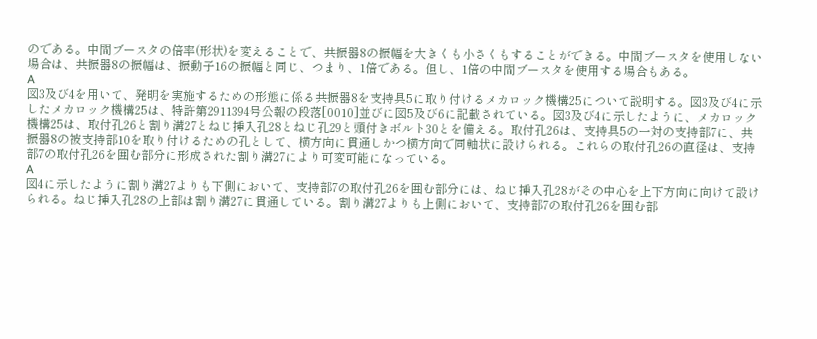のである。中間ブースタの倍率(形状)を変えることで、共振器8の振幅を大きくも小さくもすることができる。中間ブースタを使用しない場合は、共振器8の振幅は、振動子16の振幅と同じ、つまり、1倍である。但し、1倍の中間ブースタを使用する場合もある。
A
図3及び4を用いて、発明を実施するための形態に係る共振器8を支持具5に取り付けるメカロック機構25について説明する。図3及び4に示したメカロック機構25は、特許第2911394号公報の段落[0010]並びに図5及び6に記載されている。図3及び4に示したように、メカロック機構25は、取付孔26と割り溝27とねじ挿入孔28とねじ孔29と頭付きボルト30とを備える。取付孔26は、支持具5の一対の支持部7に、共振器8の被支持部10を取り付けるための孔として、横方向に貫通しかつ横方向で同軸状に設けられる。これらの取付孔26の直径は、支持部7の取付孔26を囲む部分に形成された割り溝27により可変可能になっている。
A
図4に示したように割り溝27よりも下側において、支持部7の取付孔26を囲む部分には、ねじ挿入孔28がその中心を上下方向に向けて設けられる。ねじ挿入孔28の上部は割り溝27に貫通している。割り溝27よりも上側において、支持部7の取付孔26を囲む部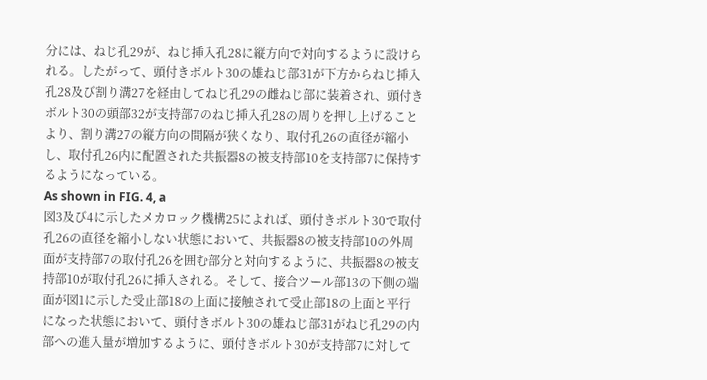分には、ねじ孔29が、ねじ挿入孔28に縦方向で対向するように設けられる。したがって、頭付きボルト30の雄ねじ部31が下方からねじ挿入孔28及び割り溝27を経由してねじ孔29の雌ねじ部に装着され、頭付きボルト30の頭部32が支持部7のねじ挿入孔28の周りを押し上げることより、割り溝27の縦方向の間隔が狭くなり、取付孔26の直径が縮小し、取付孔26内に配置された共振器8の被支持部10を支持部7に保持するようになっている。
As shown in FIG. 4, a
図3及び4に示したメカロック機構25によれば、頭付きボルト30で取付孔26の直径を縮小しない状態において、共振器8の被支持部10の外周面が支持部7の取付孔26を囲む部分と対向するように、共振器8の被支持部10が取付孔26に挿入される。そして、接合ツール部13の下側の端面が図1に示した受止部18の上面に接触されて受止部18の上面と平行になった状態において、頭付きボルト30の雄ねじ部31がねじ孔29の内部への進入量が増加するように、頭付きボルト30が支持部7に対して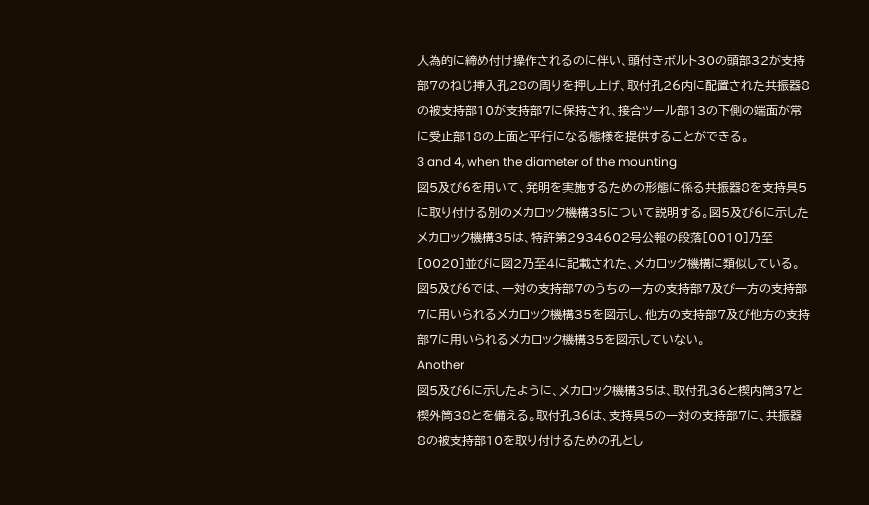人為的に締め付け操作されるのに伴い、頭付きボルト30の頭部32が支持部7のねじ挿入孔28の周りを押し上げ、取付孔26内に配置された共振器8の被支持部10が支持部7に保持され、接合ツール部13の下側の端面が常に受止部18の上面と平行になる態様を提供することができる。
3 and 4, when the diameter of the mounting
図5及び6を用いて、発明を実施するための形態に係る共振器8を支持具5に取り付ける別のメカロック機構35について説明する。図5及び6に示したメカロック機構35は、特許第2934602号公報の段落[0010]乃至[0020]並びに図2乃至4に記載された、メカロック機構に類似している。図5及び6では、一対の支持部7のうちの一方の支持部7及び一方の支持部7に用いられるメカロック機構35を図示し、他方の支持部7及び他方の支持部7に用いられるメカロック機構35を図示していない。
Another
図5及び6に示したように、メカロック機構35は、取付孔36と楔内筒37と楔外筒38とを備える。取付孔36は、支持具5の一対の支持部7に、共振器8の被支持部10を取り付けるための孔とし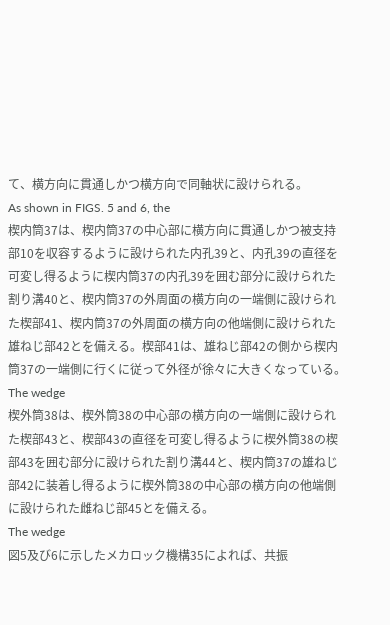て、横方向に貫通しかつ横方向で同軸状に設けられる。
As shown in FIGS. 5 and 6, the
楔内筒37は、楔内筒37の中心部に横方向に貫通しかつ被支持部10を収容するように設けられた内孔39と、内孔39の直径を可変し得るように楔内筒37の内孔39を囲む部分に設けられた割り溝40と、楔内筒37の外周面の横方向の一端側に設けられた楔部41、楔内筒37の外周面の横方向の他端側に設けられた雄ねじ部42とを備える。楔部41は、雄ねじ部42の側から楔内筒37の一端側に行くに従って外径が徐々に大きくなっている。
The wedge
楔外筒38は、楔外筒38の中心部の横方向の一端側に設けられた楔部43と、楔部43の直径を可変し得るように楔外筒38の楔部43を囲む部分に設けられた割り溝44と、楔内筒37の雄ねじ部42に装着し得るように楔外筒38の中心部の横方向の他端側に設けられた雌ねじ部45とを備える。
The wedge
図5及び6に示したメカロック機構35によれば、共振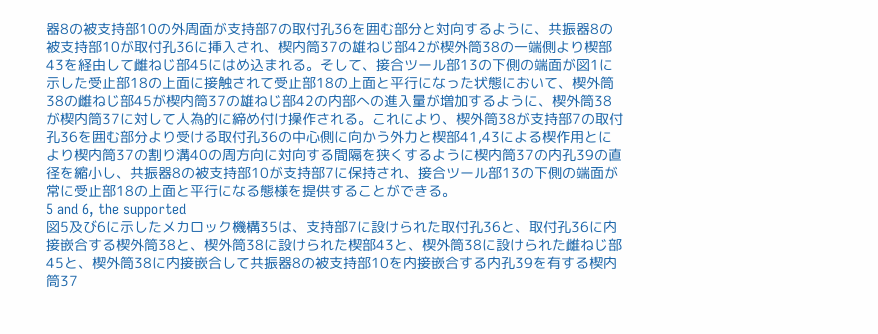器8の被支持部10の外周面が支持部7の取付孔36を囲む部分と対向するように、共振器8の被支持部10が取付孔36に挿入され、楔内筒37の雄ねじ部42が楔外筒38の一端側より楔部43を経由して雌ねじ部45にはめ込まれる。そして、接合ツール部13の下側の端面が図1に示した受止部18の上面に接触されて受止部18の上面と平行になった状態において、楔外筒38の雌ねじ部45が楔内筒37の雄ねじ部42の内部への進入量が増加するように、楔外筒38が楔内筒37に対して人為的に締め付け操作される。これにより、楔外筒38が支持部7の取付孔36を囲む部分より受ける取付孔36の中心側に向かう外力と楔部41,43による楔作用とにより楔内筒37の割り溝40の周方向に対向する間隔を狭くするように楔内筒37の内孔39の直径を縮小し、共振器8の被支持部10が支持部7に保持され、接合ツール部13の下側の端面が常に受止部18の上面と平行になる態様を提供することができる。
5 and 6, the supported
図5及び6に示したメカロック機構35は、支持部7に設けられた取付孔36と、取付孔36に内接嵌合する楔外筒38と、楔外筒38に設けられた楔部43と、楔外筒38に設けられた雌ねじ部45と、楔外筒38に内接嵌合して共振器8の被支持部10を内接嵌合する内孔39を有する楔内筒37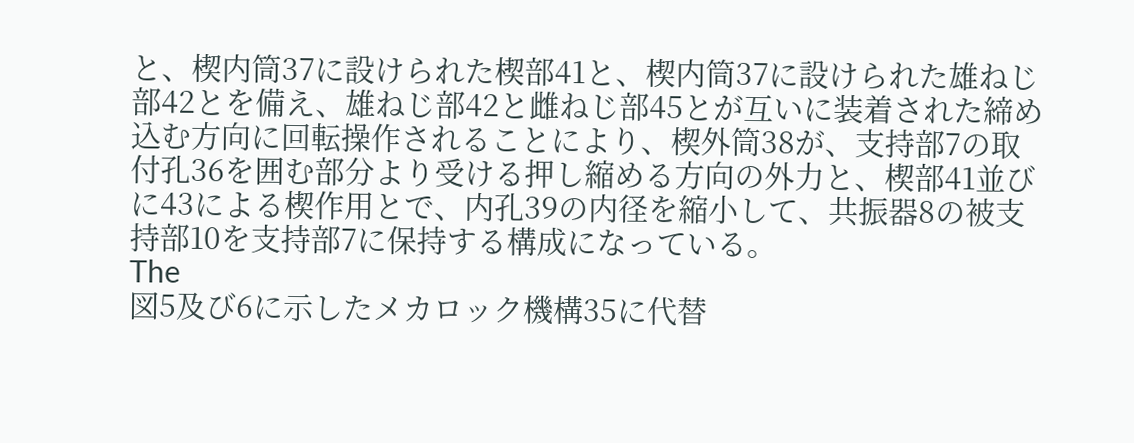と、楔内筒37に設けられた楔部41と、楔内筒37に設けられた雄ねじ部42とを備え、雄ねじ部42と雌ねじ部45とが互いに装着された締め込む方向に回転操作されることにより、楔外筒38が、支持部7の取付孔36を囲む部分より受ける押し縮める方向の外力と、楔部41並びに43による楔作用とで、内孔39の内径を縮小して、共振器8の被支持部10を支持部7に保持する構成になっている。
The
図5及び6に示したメカロック機構35に代替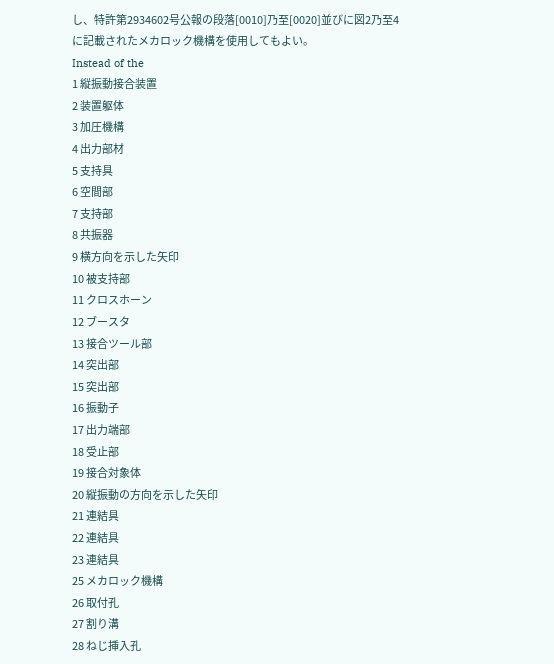し、特許第2934602号公報の段落[0010]乃至[0020]並びに図2乃至4に記載されたメカロック機構を使用してもよい。
Instead of the
1 縦振動接合装置
2 装置躯体
3 加圧機構
4 出力部材
5 支持具
6 空間部
7 支持部
8 共振器
9 横方向を示した矢印
10 被支持部
11 クロスホーン
12 ブースタ
13 接合ツール部
14 突出部
15 突出部
16 振動子
17 出力端部
18 受止部
19 接合対象体
20 縦振動の方向を示した矢印
21 連結具
22 連結具
23 連結具
25 メカロック機構
26 取付孔
27 割り溝
28 ねじ挿入孔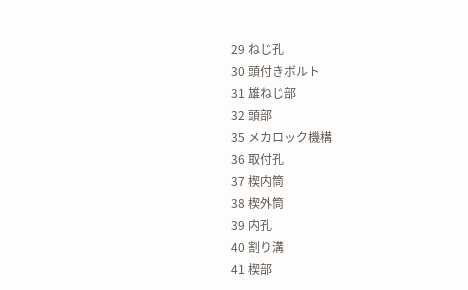29 ねじ孔
30 頭付きボルト
31 雄ねじ部
32 頭部
35 メカロック機構
36 取付孔
37 楔内筒
38 楔外筒
39 内孔
40 割り溝
41 楔部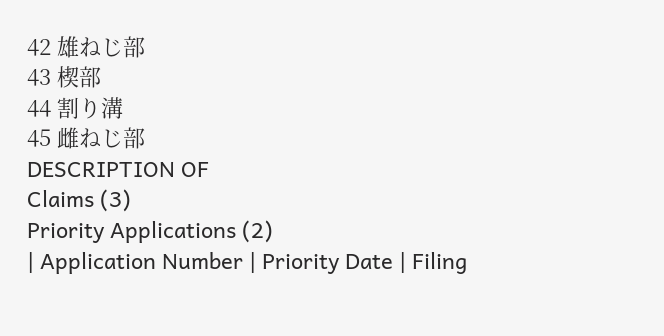42 雄ねじ部
43 楔部
44 割り溝
45 雌ねじ部
DESCRIPTION OF
Claims (3)
Priority Applications (2)
| Application Number | Priority Date | Filing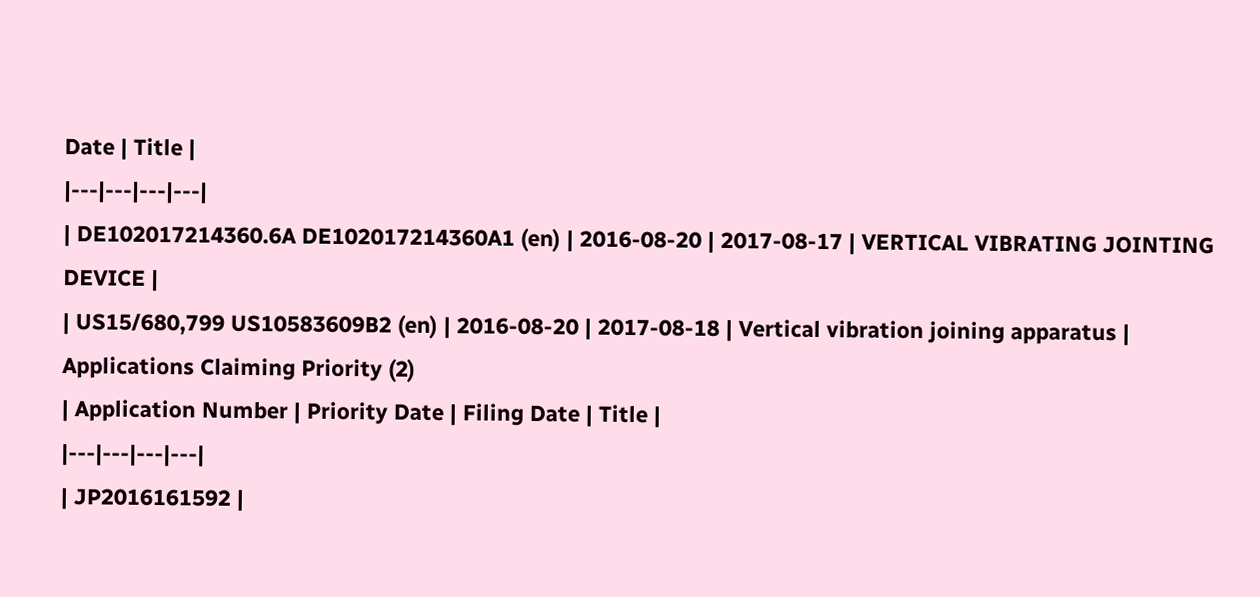Date | Title |
|---|---|---|---|
| DE102017214360.6A DE102017214360A1 (en) | 2016-08-20 | 2017-08-17 | VERTICAL VIBRATING JOINTING DEVICE |
| US15/680,799 US10583609B2 (en) | 2016-08-20 | 2017-08-18 | Vertical vibration joining apparatus |
Applications Claiming Priority (2)
| Application Number | Priority Date | Filing Date | Title |
|---|---|---|---|
| JP2016161592 |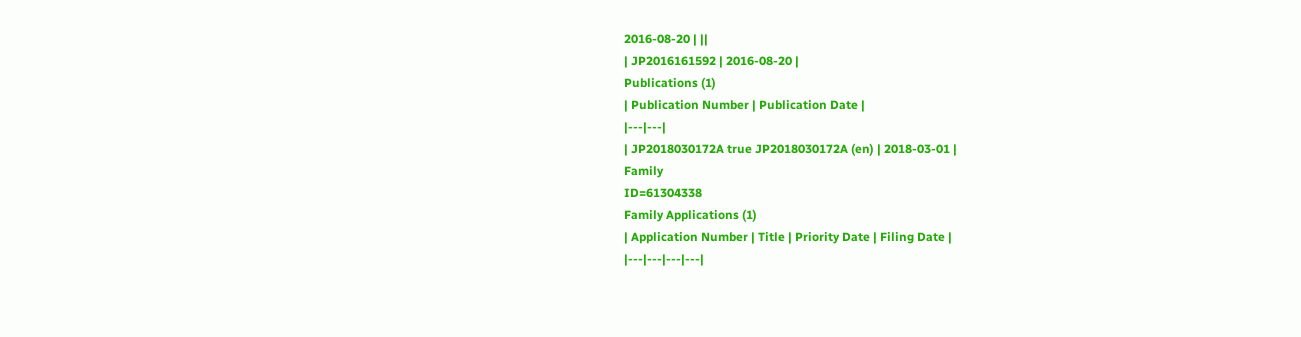2016-08-20 | ||
| JP2016161592 | 2016-08-20 |
Publications (1)
| Publication Number | Publication Date |
|---|---|
| JP2018030172A true JP2018030172A (en) | 2018-03-01 |
Family
ID=61304338
Family Applications (1)
| Application Number | Title | Priority Date | Filing Date |
|---|---|---|---|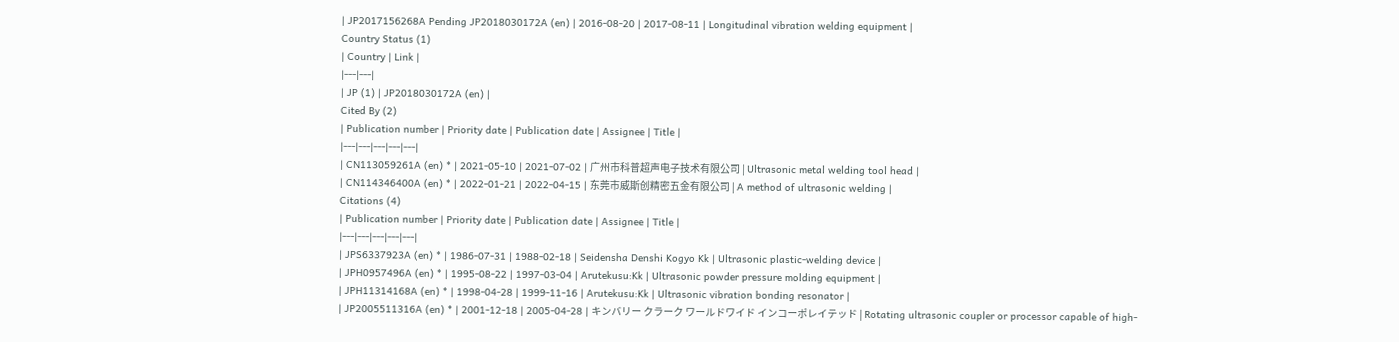| JP2017156268A Pending JP2018030172A (en) | 2016-08-20 | 2017-08-11 | Longitudinal vibration welding equipment |
Country Status (1)
| Country | Link |
|---|---|
| JP (1) | JP2018030172A (en) |
Cited By (2)
| Publication number | Priority date | Publication date | Assignee | Title |
|---|---|---|---|---|
| CN113059261A (en) * | 2021-05-10 | 2021-07-02 | 广州市科普超声电子技术有限公司 | Ultrasonic metal welding tool head |
| CN114346400A (en) * | 2022-01-21 | 2022-04-15 | 东莞市威斯创精密五金有限公司 | A method of ultrasonic welding |
Citations (4)
| Publication number | Priority date | Publication date | Assignee | Title |
|---|---|---|---|---|
| JPS6337923A (en) * | 1986-07-31 | 1988-02-18 | Seidensha Denshi Kogyo Kk | Ultrasonic plastic-welding device |
| JPH0957496A (en) * | 1995-08-22 | 1997-03-04 | Arutekusu:Kk | Ultrasonic powder pressure molding equipment |
| JPH11314168A (en) * | 1998-04-28 | 1999-11-16 | Arutekusu:Kk | Ultrasonic vibration bonding resonator |
| JP2005511316A (en) * | 2001-12-18 | 2005-04-28 | キンバリー クラーク ワールドワイド インコーポレイテッド | Rotating ultrasonic coupler or processor capable of high-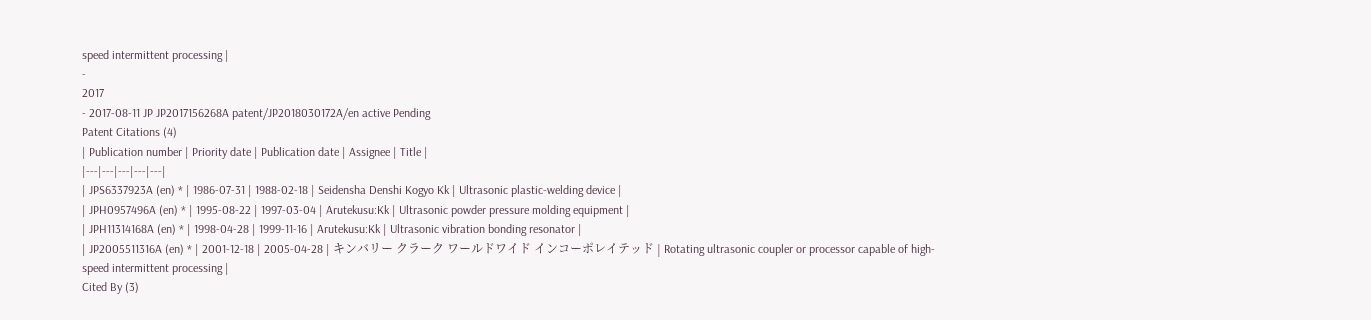speed intermittent processing |
-
2017
- 2017-08-11 JP JP2017156268A patent/JP2018030172A/en active Pending
Patent Citations (4)
| Publication number | Priority date | Publication date | Assignee | Title |
|---|---|---|---|---|
| JPS6337923A (en) * | 1986-07-31 | 1988-02-18 | Seidensha Denshi Kogyo Kk | Ultrasonic plastic-welding device |
| JPH0957496A (en) * | 1995-08-22 | 1997-03-04 | Arutekusu:Kk | Ultrasonic powder pressure molding equipment |
| JPH11314168A (en) * | 1998-04-28 | 1999-11-16 | Arutekusu:Kk | Ultrasonic vibration bonding resonator |
| JP2005511316A (en) * | 2001-12-18 | 2005-04-28 | キンバリー クラーク ワールドワイド インコーポレイテッド | Rotating ultrasonic coupler or processor capable of high-speed intermittent processing |
Cited By (3)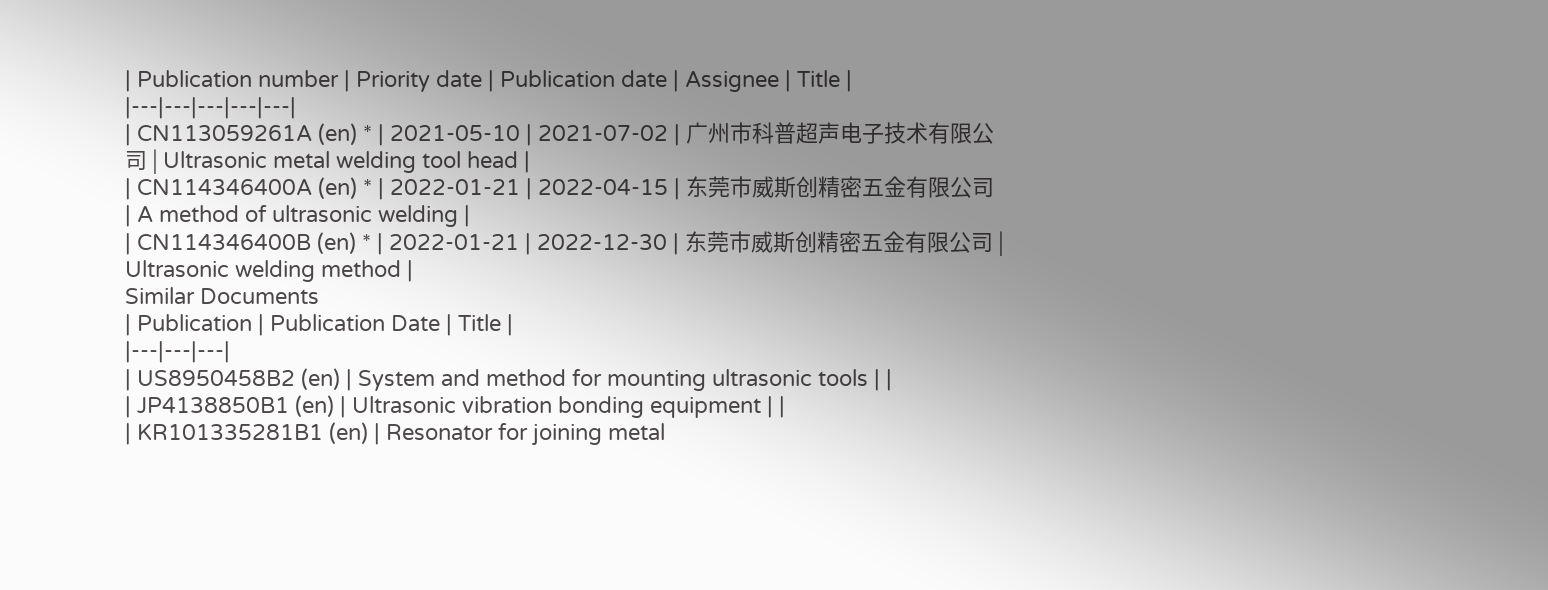| Publication number | Priority date | Publication date | Assignee | Title |
|---|---|---|---|---|
| CN113059261A (en) * | 2021-05-10 | 2021-07-02 | 广州市科普超声电子技术有限公司 | Ultrasonic metal welding tool head |
| CN114346400A (en) * | 2022-01-21 | 2022-04-15 | 东莞市威斯创精密五金有限公司 | A method of ultrasonic welding |
| CN114346400B (en) * | 2022-01-21 | 2022-12-30 | 东莞市威斯创精密五金有限公司 | Ultrasonic welding method |
Similar Documents
| Publication | Publication Date | Title |
|---|---|---|
| US8950458B2 (en) | System and method for mounting ultrasonic tools | |
| JP4138850B1 (en) | Ultrasonic vibration bonding equipment | |
| KR101335281B1 (en) | Resonator for joining metal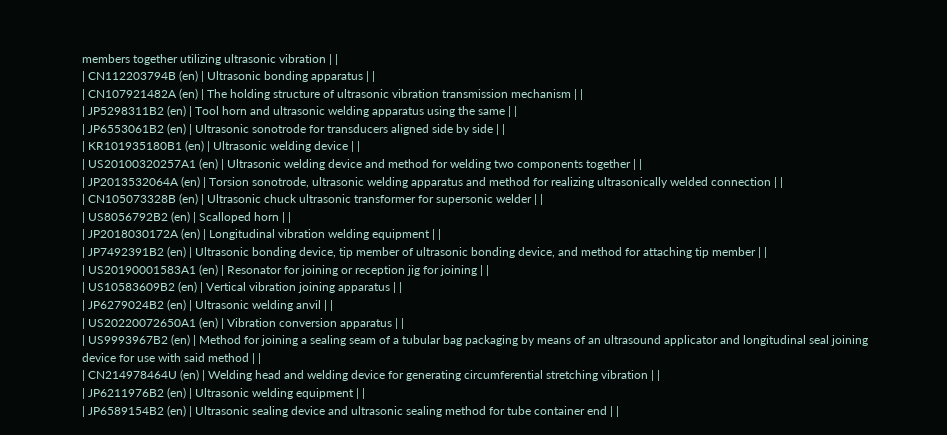members together utilizing ultrasonic vibration | |
| CN112203794B (en) | Ultrasonic bonding apparatus | |
| CN107921482A (en) | The holding structure of ultrasonic vibration transmission mechanism | |
| JP5298311B2 (en) | Tool horn and ultrasonic welding apparatus using the same | |
| JP6553061B2 (en) | Ultrasonic sonotrode for transducers aligned side by side | |
| KR101935180B1 (en) | Ultrasonic welding device | |
| US20100320257A1 (en) | Ultrasonic welding device and method for welding two components together | |
| JP2013532064A (en) | Torsion sonotrode, ultrasonic welding apparatus and method for realizing ultrasonically welded connection | |
| CN105073328B (en) | Ultrasonic chuck ultrasonic transformer for supersonic welder | |
| US8056792B2 (en) | Scalloped horn | |
| JP2018030172A (en) | Longitudinal vibration welding equipment | |
| JP7492391B2 (en) | Ultrasonic bonding device, tip member of ultrasonic bonding device, and method for attaching tip member | |
| US20190001583A1 (en) | Resonator for joining or reception jig for joining | |
| US10583609B2 (en) | Vertical vibration joining apparatus | |
| JP6279024B2 (en) | Ultrasonic welding anvil | |
| US20220072650A1 (en) | Vibration conversion apparatus | |
| US9993967B2 (en) | Method for joining a sealing seam of a tubular bag packaging by means of an ultrasound applicator and longitudinal seal joining device for use with said method | |
| CN214978464U (en) | Welding head and welding device for generating circumferential stretching vibration | |
| JP6211976B2 (en) | Ultrasonic welding equipment | |
| JP6589154B2 (en) | Ultrasonic sealing device and ultrasonic sealing method for tube container end | |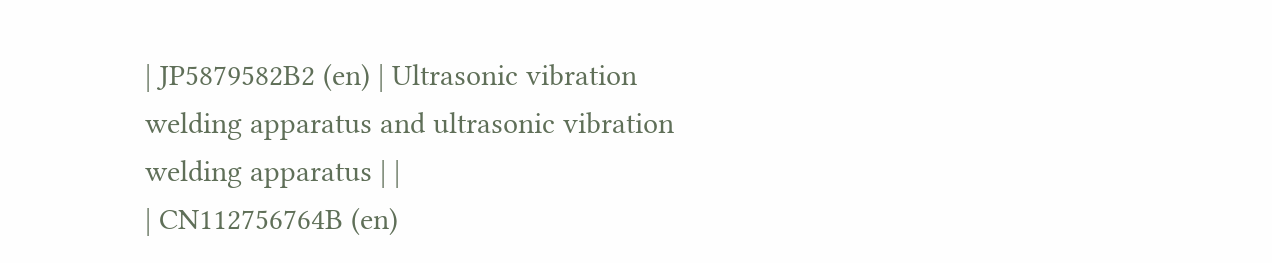| JP5879582B2 (en) | Ultrasonic vibration welding apparatus and ultrasonic vibration welding apparatus | |
| CN112756764B (en)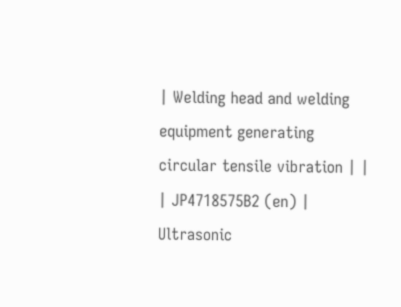| Welding head and welding equipment generating circular tensile vibration | |
| JP4718575B2 (en) | Ultrasonic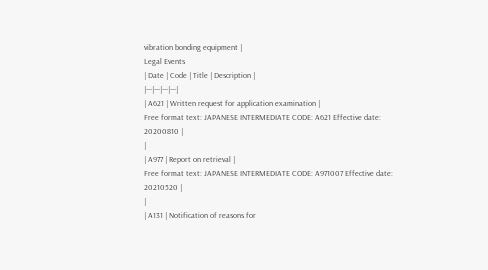vibration bonding equipment |
Legal Events
| Date | Code | Title | Description |
|---|---|---|---|
| A621 | Written request for application examination |
Free format text: JAPANESE INTERMEDIATE CODE: A621 Effective date: 20200810 |
|
| A977 | Report on retrieval |
Free format text: JAPANESE INTERMEDIATE CODE: A971007 Effective date: 20210520 |
|
| A131 | Notification of reasons for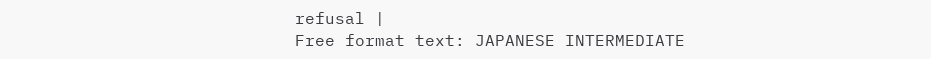refusal |
Free format text: JAPANESE INTERMEDIATE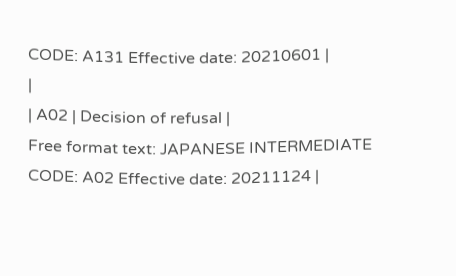CODE: A131 Effective date: 20210601 |
|
| A02 | Decision of refusal |
Free format text: JAPANESE INTERMEDIATE CODE: A02 Effective date: 20211124 |